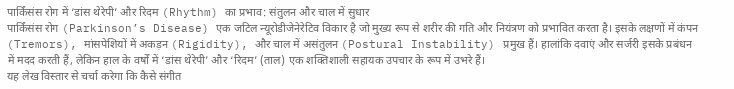पार्किंसंस रोग में ‘डांस थेरेपी’ और रिदम (Rhythm) का प्रभाव: संतुलन और चाल में सुधार
पार्किंसंस रोग (Parkinson’s Disease) एक जटिल न्यूरोडीजेनेरेटिव विकार है जो मुख्य रूप से शरीर की गति और नियंत्रण को प्रभावित करता है। इसके लक्षणों में कंपन (Tremors), मांसपेशियों में अकड़न (Rigidity), और चाल में असंतुलन (Postural Instability) प्रमुख हैं। हालांकि दवाएं और सर्जरी इसके प्रबंधन में मदद करती हैं, लेकिन हाल के वर्षों में ‘डांस थेरेपी’ और ‘रिदम’ (ताल) एक शक्तिशाली सहायक उपचार के रूप में उभरे हैं।
यह लेख विस्तार से चर्चा करेगा कि कैसे संगीत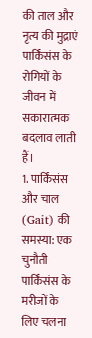की ताल और नृत्य की मुद्राएं पार्किंसंस के रोगियों के जीवन में सकारात्मक बदलाव लाती हैं।
1. पार्किंसंस और चाल (Gait) की समस्या: एक चुनौती
पार्किंसंस के मरीजों के लिए चलना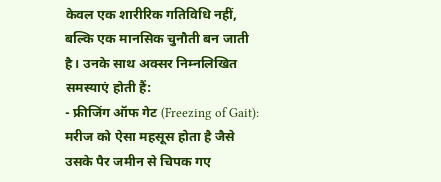केवल एक शारीरिक गतिविधि नहीं, बल्कि एक मानसिक चुनौती बन जाती है। उनके साथ अक्सर निम्नलिखित समस्याएं होती हैं:
- फ्रीजिंग ऑफ गेट (Freezing of Gait): मरीज को ऐसा महसूस होता है जैसे उसके पैर जमीन से चिपक गए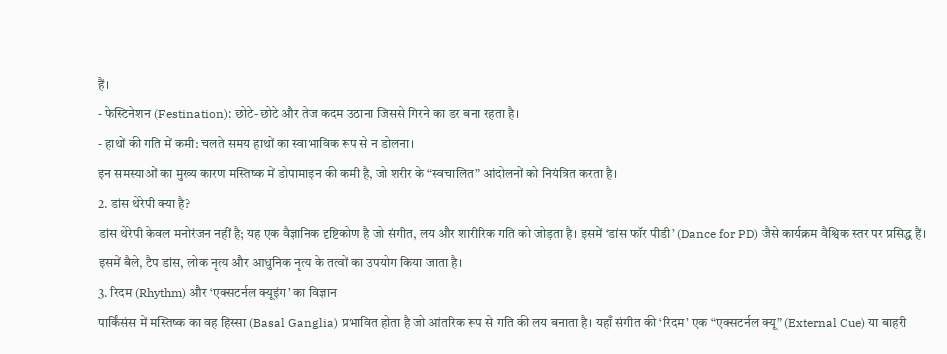हैं।
- फेस्टिनेशन (Festination): छोटे-छोटे और तेज कदम उठाना जिससे गिरने का डर बना रहता है।
- हाथों की गति में कमी: चलते समय हाथों का स्वाभाविक रूप से न डोलना।
इन समस्याओं का मुख्य कारण मस्तिष्क में डोपामाइन की कमी है, जो शरीर के “स्वचालित” आंदोलनों को नियंत्रित करता है।
2. डांस थेरेपी क्या है?
डांस थेरेपी केवल मनोरंजन नहीं है; यह एक वैज्ञानिक दृष्टिकोण है जो संगीत, लय और शारीरिक गति को जोड़ता है। इसमें ‘डांस फॉर पीडी’ (Dance for PD) जैसे कार्यक्रम वैश्विक स्तर पर प्रसिद्ध हैं। इसमें बैले, टैप डांस, लोक नृत्य और आधुनिक नृत्य के तत्वों का उपयोग किया जाता है।
3. रिदम (Rhythm) और ‘एक्सटर्नल क्यूइंग’ का विज्ञान
पार्किंसंस में मस्तिष्क का वह हिस्सा (Basal Ganglia) प्रभावित होता है जो आंतरिक रूप से गति की लय बनाता है। यहाँ संगीत की ‘रिदम’ एक “एक्सटर्नल क्यू” (External Cue) या बाहरी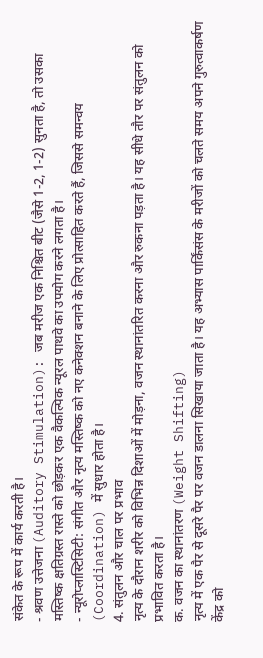संकेत के रूप में कार्य करती है।
- श्रवण उत्तेजना (Auditory Stimulation): जब मरीज एक निश्चित बीट (जैसे 1-2, 1-2) सुनता है, तो उसका मस्तिष्क क्षतिग्रस्त रास्ते को छोड़कर एक वैकल्पिक न्यूरल पाथवे का उपयोग करने लगता है।
- न्यूरोप्लास्टिसिटी: संगीत और नृत्य मस्तिष्क को नए कनेक्शन बनाने के लिए प्रोत्साहित करते हैं, जिससे समन्वय (Coordination) में सुधार होता है।
4. संतुलन और चाल पर प्रभाव
नृत्य के दौरान शरीर को विभिन्न दिशाओं में मोड़ना, वजन स्थानांतरित करना और रुकना पड़ता है। यह सीधे तौर पर संतुलन को प्रभावित करता है।
क. वजन का स्थानांतरण (Weight Shifting)
नृत्य में एक पैर से दूसरे पैर पर वजन डालना सिखाया जाता है। यह अभ्यास पार्किंसंस के मरीजों को चलते समय अपने गुरुत्वाकर्षण केंद्र को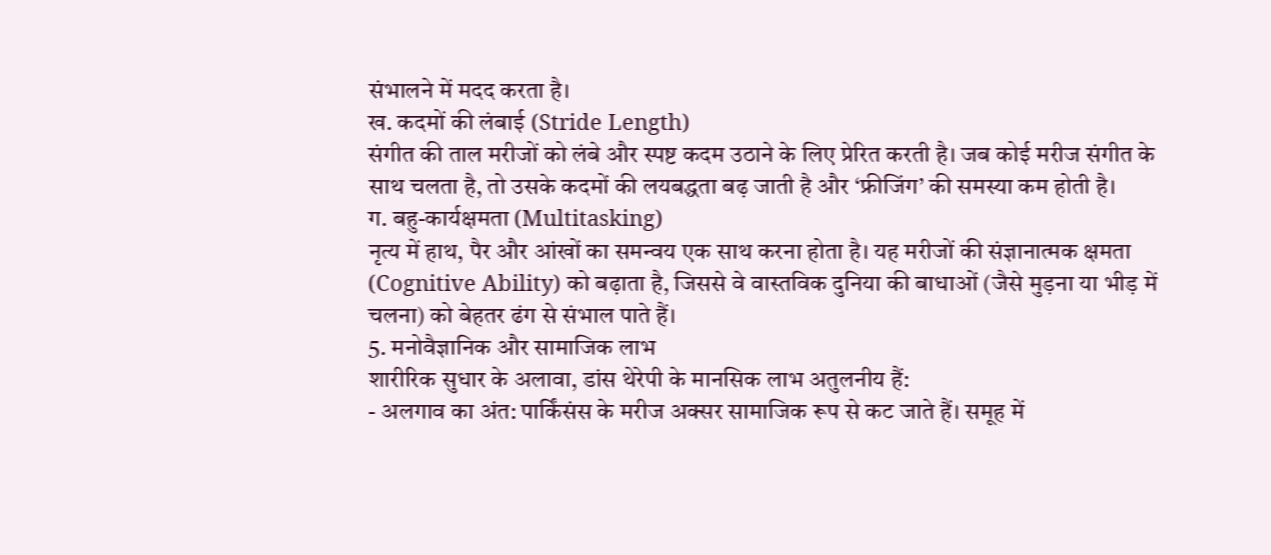संभालने में मदद करता है।
ख. कदमों की लंबाई (Stride Length)
संगीत की ताल मरीजों को लंबे और स्पष्ट कदम उठाने के लिए प्रेरित करती है। जब कोई मरीज संगीत के साथ चलता है, तो उसके कदमों की लयबद्धता बढ़ जाती है और ‘फ्रीजिंग’ की समस्या कम होती है।
ग. बहु-कार्यक्षमता (Multitasking)
नृत्य में हाथ, पैर और आंखों का समन्वय एक साथ करना होता है। यह मरीजों की संज्ञानात्मक क्षमता (Cognitive Ability) को बढ़ाता है, जिससे वे वास्तविक दुनिया की बाधाओं (जैसे मुड़ना या भीड़ में चलना) को बेहतर ढंग से संभाल पाते हैं।
5. मनोवैज्ञानिक और सामाजिक लाभ
शारीरिक सुधार के अलावा, डांस थेरेपी के मानसिक लाभ अतुलनीय हैं:
- अलगाव का अंत: पार्किंसंस के मरीज अक्सर सामाजिक रूप से कट जाते हैं। समूह में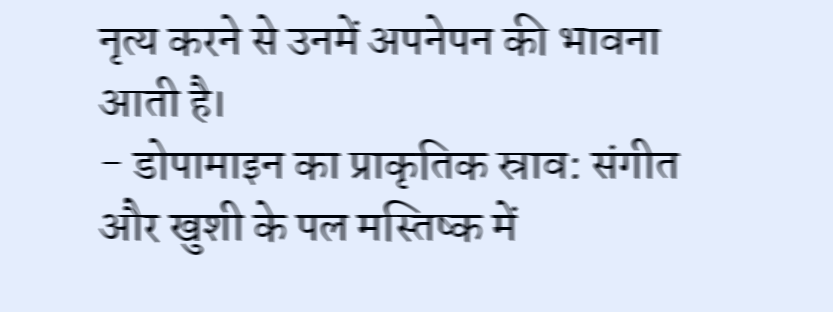नृत्य करने से उनमें अपनेपन की भावना आती है।
- डोपामाइन का प्राकृतिक स्राव: संगीत और खुशी के पल मस्तिष्क में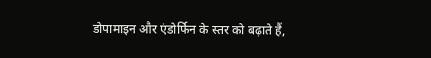डोपामाइन और एंडोर्फिन के स्तर को बढ़ाते हैं,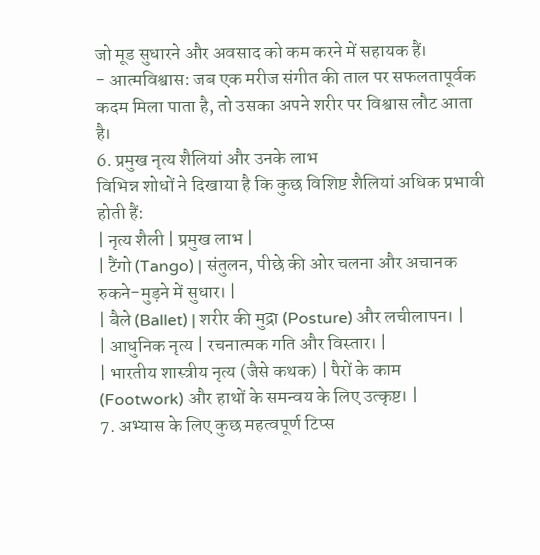जो मूड सुधारने और अवसाद को कम करने में सहायक हैं।
- आत्मविश्वास: जब एक मरीज संगीत की ताल पर सफलतापूर्वक कदम मिला पाता है, तो उसका अपने शरीर पर विश्वास लौट आता है।
6. प्रमुख नृत्य शैलियां और उनके लाभ
विभिन्न शोधों ने दिखाया है कि कुछ विशिष्ट शैलियां अधिक प्रभावी होती हैं:
| नृत्य शैली | प्रमुख लाभ |
| टैंगो (Tango) | संतुलन, पीछे की ओर चलना और अचानक रुकने-मुड़ने में सुधार। |
| बैले (Ballet) | शरीर की मुद्रा (Posture) और लचीलापन। |
| आधुनिक नृत्य | रचनात्मक गति और विस्तार। |
| भारतीय शास्त्रीय नृत्य (जैसे कथक) | पैरों के काम (Footwork) और हाथों के समन्वय के लिए उत्कृष्ट। |
7. अभ्यास के लिए कुछ महत्वपूर्ण टिप्स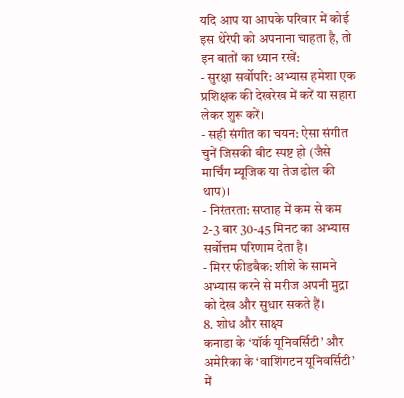यदि आप या आपके परिवार में कोई इस थेरेपी को अपनाना चाहता है, तो इन बातों का ध्यान रखें:
- सुरक्षा सर्वोपरि: अभ्यास हमेशा एक प्रशिक्षक की देखरेख में करें या सहारा लेकर शुरू करें।
- सही संगीत का चयन: ऐसा संगीत चुनें जिसकी बीट स्पष्ट हो (जैसे मार्चिंग म्यूजिक या तेज ढोल की थाप)।
- निरंतरता: सप्ताह में कम से कम 2-3 बार 30-45 मिनट का अभ्यास सर्वोत्तम परिणाम देता है।
- मिरर फीडबैक: शीशे के सामने अभ्यास करने से मरीज अपनी मुद्रा को देख और सुधार सकते हैं।
8. शोध और साक्ष्य
कनाडा के ‘यॉर्क यूनिवर्सिटी’ और अमेरिका के ‘वाशिंगटन यूनिवर्सिटी’ में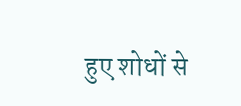हुए शोधों से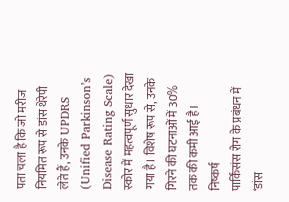पता चला है कि जो मरीज नियमित रूप से डांस थेरेपी लेते हैं, उनके UPDRS (Unified Parkinson’s Disease Rating Scale) स्कोर में महत्वपूर्ण सुधार देखा गया है। विशेष रूप से, उनके गिरने की घटनाओं में 30% तक की कमी आई है।
निष्कर्ष
पार्किंसंस रोग के प्रबंधन में ‘डांस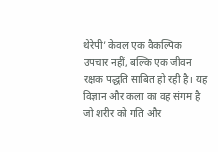थेरेपी’ केवल एक वैकल्पिक उपचार नहीं, बल्कि एक जीवन रक्षक पद्धति साबित हो रही है। यह विज्ञान और कला का वह संगम है जो शरीर को गति और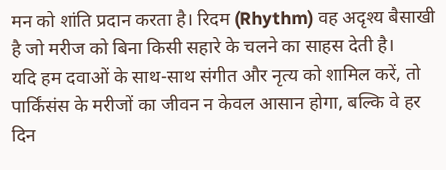मन को शांति प्रदान करता है। रिदम (Rhythm) वह अदृश्य बैसाखी है जो मरीज को बिना किसी सहारे के चलने का साहस देती है।
यदि हम दवाओं के साथ-साथ संगीत और नृत्य को शामिल करें, तो पार्किंसंस के मरीजों का जीवन न केवल आसान होगा, बल्कि वे हर दिन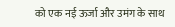को एक नई ऊर्जा और उमंग के साथ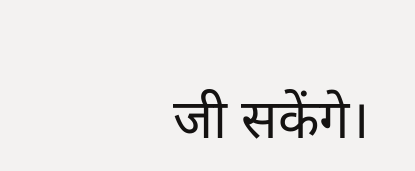जी सकेंगे।